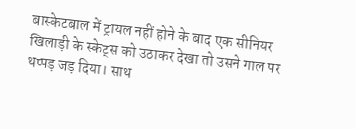बास्केटबाल में ट्रायल नहीं होने के बाद एक सीनियर खिलाड़ी के स्केट्स को उठाकर देखा तो उसने गाल पर थप्पड़ जड़ दिया। साथ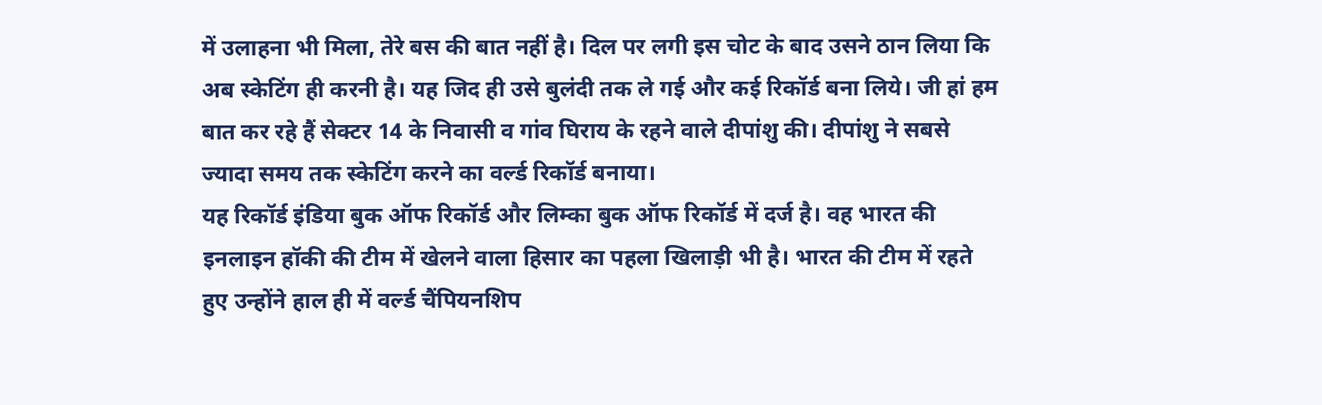में उलाहना भी मिला, तेरे बस की बात नहीं है। दिल पर लगी इस चोट के बाद उसने ठान लिया कि अब स्केटिंग ही करनी है। यह जिद ही उसे बुलंदी तक ले गई और कई रिकॉर्ड बना लिये। जी हां हम बात कर रहे हैं सेक्टर 14 के निवासी व गांव घिराय के रहने वाले दीपांशु की। दीपांशु ने सबसे ज्यादा समय तक स्केटिंग करने का वर्ल्ड रिकॉर्ड बनाया।
यह रिकॉर्ड इंडिया बुक ऑफ रिकॉर्ड और लिम्का बुक ऑफ रिकॉर्ड में दर्ज है। वह भारत की इनलाइन हॉकी की टीम में खेलने वाला हिसार का पहला खिलाड़ी भी है। भारत की टीम में रहते हुए उन्होंने हाल ही में वर्ल्ड चैंपियनशिप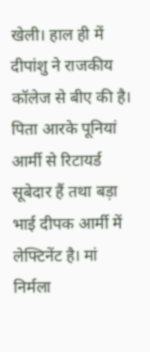खेली। हाल ही में दीपांशु ने राजकीय कॉलेज से बीए की है। पिता आरके पूनियां आर्मी से रिटायर्ड सूबेदार हैं तथा बड़ा भाई दीपक आर्मी में लेफ्टिनेंट है। मां निर्मला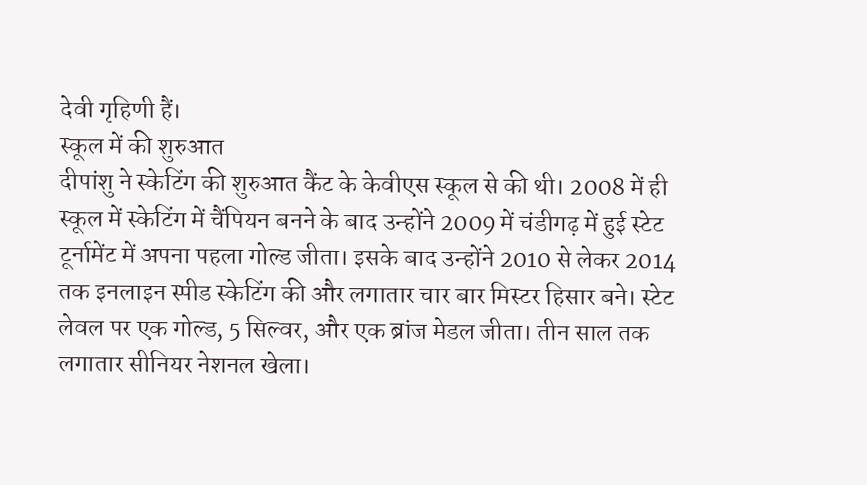देवी गृहिणी हैं।
स्कूल में की शुरुआत
दीपांशु ने स्केटिंग की शुरुआत कैंट के केवीएस स्कूल से की थी। 2008 में ही स्कूल में स्केटिंग में चैंपियन बनने के बाद उन्होंने 2009 में चंडीगढ़ में हुई स्टेट टूर्नामेंट में अपना पहला गोल्ड जीता। इसके बाद उन्होंने 2010 से लेकर 2014 तक इनलाइन स्पीड स्केटिंग की और लगातार चार बार मिस्टर हिसार बने। स्टेट लेवल पर एक गोल्ड, 5 सिल्वर, और एक ब्रांज मेडल जीता। तीन साल तक लगातार सीनियर नेशनल खेला।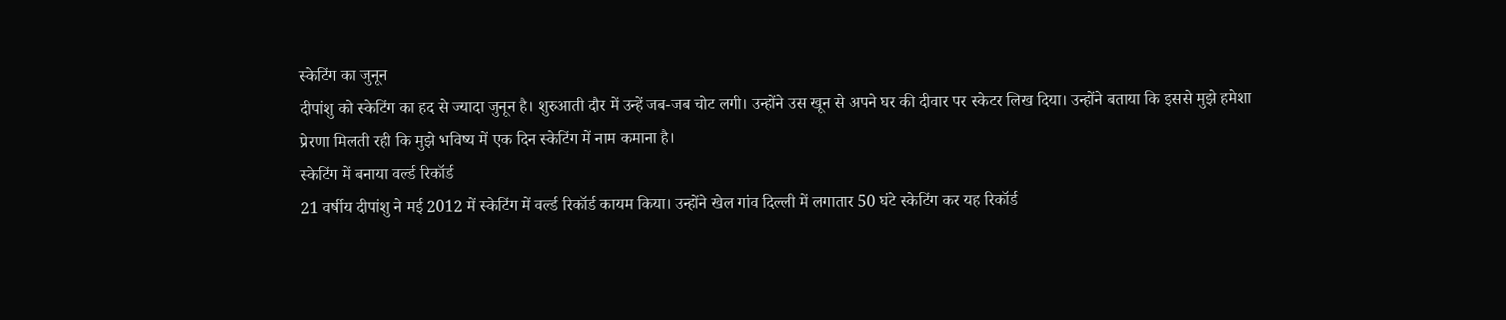स्केटिंग का जुनून
दीपांशु को स्केटिंग का हद से ज्यादा जुनून है। शुरुआती दौर में उन्हें जब-जब चोट लगी। उन्होंने उस खून से अपने घर की दीवार पर स्केटर लिख दिया। उन्होंने बताया कि इससे मुझे हमेशा प्रेरणा मिलती रही कि मुझे भविष्य में एक दिन स्केटिंग में नाम कमाना है।
स्केटिंग में बनाया वर्ल्ड रिकॉर्ड
21 वर्षीय दीपांशु ने मई 2012 में स्केटिंग में वर्ल्ड रिकॉर्ड कायम किया। उन्होंने खेल गांव दिल्ली में लगातार 50 घंटे स्केटिंग कर यह रिकॉर्ड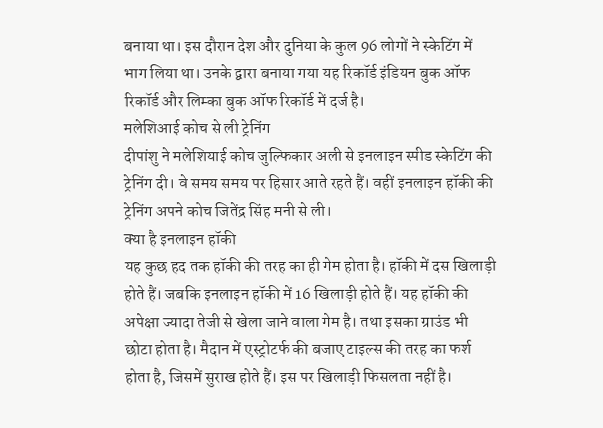बनाया था। इस दौरान देश और दुनिया के कुल 96 लोगों ने स्केटिंग में भाग लिया था। उनके द्वारा बनाया गया यह रिकॉर्ड इंडियन बुक ऑफ रिकॉर्ड और लिम्का बुक ऑफ रिकॉर्ड में दर्ज है।
मलेशिआई कोच से ली ट्रेनिंग
दीपांशु ने मलेशियाई कोच जुल्फिकार अली से इनलाइन स्पीड स्केटिंग की ट्रेनिंग दी। वे समय समय पर हिसार आते रहते हैं। वहीं इनलाइन हॉकी की ट्रेनिंग अपने कोच जितेंद्र सिंह मनी से ली।
क्या है इनलाइन हॉकी
यह कुछ हद तक हॉकी की तरह का ही गेम होता है। हॉकी में दस खिलाड़ी होते हैं। जबकि इनलाइन हॉकी में 16 खिलाड़ी होते हैं। यह हॉकी की अपेक्षा ज्यादा तेजी से खेला जाने वाला गेम है। तथा इसका ग्राउंड भी छोटा होता है। मैदान में एस्ट्रोटर्फ की बजाए टाइल्स की तरह का फर्श होता है, जिसमें सुराख होते हैं। इस पर खिलाड़ी फिसलता नहीं है।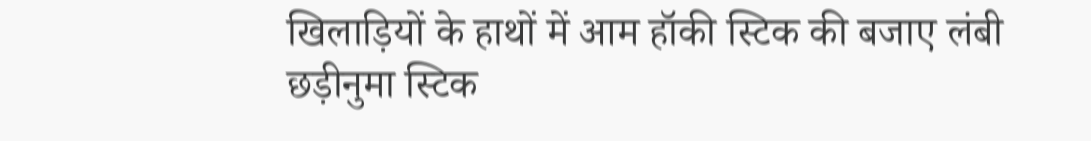खिलाड़ियों के हाथों में आम हॉकी स्टिक की बजाए लंबी छड़ीनुमा स्टिक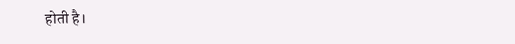होती है।